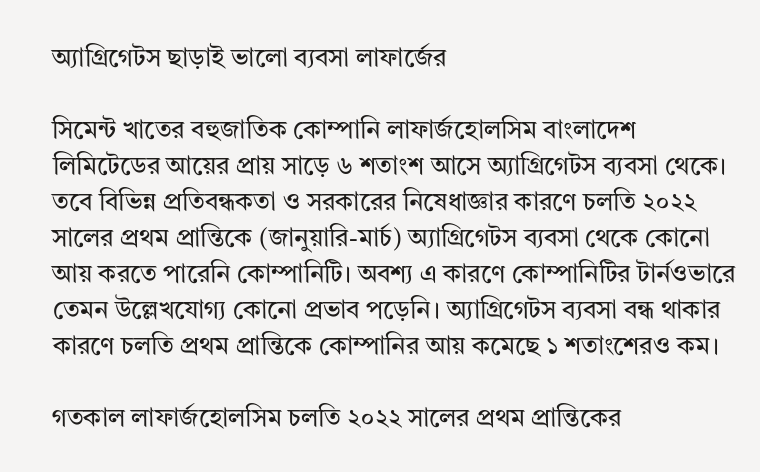অ্যাগ্রিগেটস ছাড়াই ভালো ব্যবসা লাফার্জের

সিমেন্ট খাতের বহুজাতিক কোম্পানি লাফার্জহোলসিম বাংলাদেশ লিমিটেডের আয়ের প্রায় সাড়ে ৬ শতাংশ আসে অ্যাগ্রিগেটস ব্যবসা থেকে। তবে বিভিন্ন প্রতিবন্ধকতা ও সরকারের নিষেধাজ্ঞার কারণে চলতি ২০২২ সালের প্রথম প্রান্তিকে (জানুয়ারি-মার্চ) অ্যাগ্রিগেটস ব্যবসা থেকে কোনো আয় করতে পারেনি কোম্পানিটি। অবশ্য এ কারণে কোম্পানিটির টার্নওভারে তেমন উল্লেখযোগ্য কোনো প্রভাব পড়েনি। অ্যাগ্রিগেটস ব্যবসা বন্ধ থাকার কারণে চলতি প্রথম প্রান্তিকে কোম্পানির আয় কমেছে ১ শতাংশেরও কম।

গতকাল লাফার্জহোলসিম চলতি ২০২২ সালের প্রথম প্রান্তিকের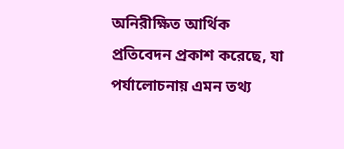অনিরীক্ষিত আর্থিক প্রতিবেদন প্রকাশ করেছে, যা পর্যালোচনায় এমন তথ্য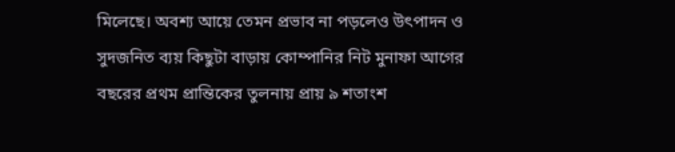মিলেছে। অবশ্য আয়ে তেমন প্রভাব না পড়লেও উৎপাদন ও সুদজনিত ব্যয় কিছুটা বাড়ায় কোম্পানির নিট মুনাফা আগের বছরের প্রথম প্রান্তিকের তুলনায় প্রায় ৯ শতাংশ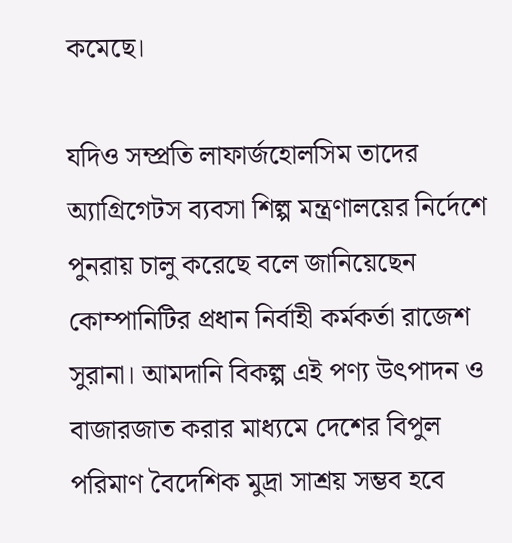কমেছে।

যদিও সম্প্রতি লাফার্জহোলসিম তাদের অ্যাগ্রিগেটস ব্যবসা শিল্প মন্ত্রণালয়ের নির্দেশে পুনরায় চালু করেছে বলে জানিয়েছেন কোম্পানিটির প্রধান নির্বাহী কর্মকর্তা রাজেশ সুরানা। আমদানি বিকল্প এই পণ্য উৎপাদন ও বাজারজাত করার মাধ্যমে দেশের বিপুল পরিমাণ বৈদেশিক মুদ্রা সাশ্রয় সম্ভব হবে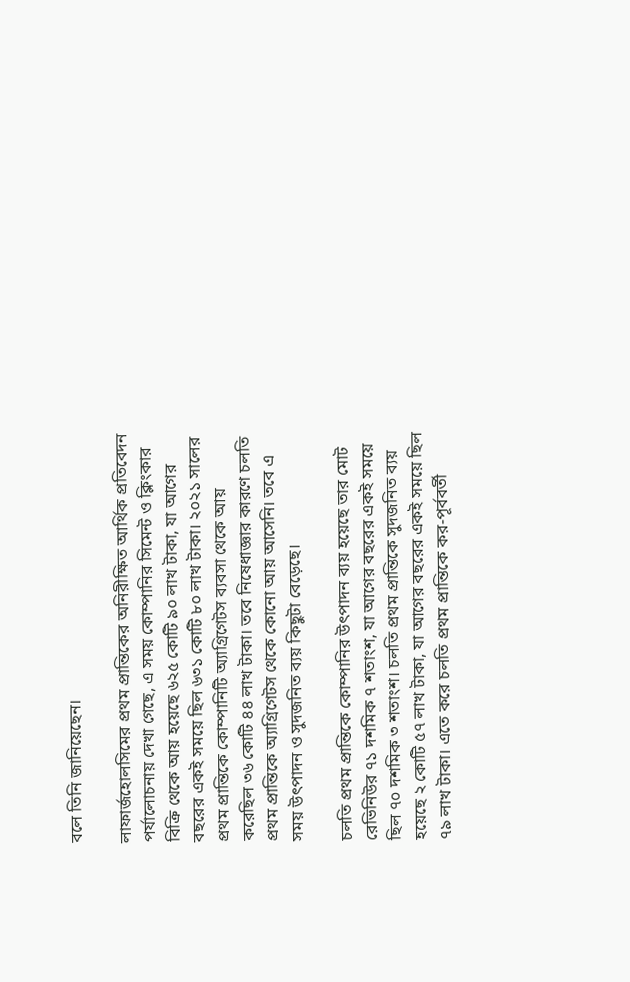বলে তিনি জানিয়েছেন।

লাফার্জহোলসিমের প্রথম প্রান্তিকের অনিরীক্ষিত আর্থিক প্রতিবেদন পর্যালোচনায় দেখা গেছে, এ সময় কোম্পানির সিমেন্ট ও ক্লিংকার বিক্রি থেকে আয় হয়েছে ৬২৫ কোটি ৯০ লাখ টাকা, যা আগের বছরের একই সময়ে ছিল ৬৩১ কোটি ৮০ লাখ টাকা। ২০২১ সালের প্রথম প্রান্তিকে কোম্পানিটি অ্যাগ্রিগেটস ব্যবসা থেকে আয় করেছিল ৩৬ কোটি ৪৪ লাখ টাকা। তবে নিষেধাজ্ঞার কারণে চলতি প্রথম প্রান্তিকে অ্যাগ্রিগেটস থেকে কোনো আয় আসেনি। তবে এ সময় উৎপাদন ও সুদজনিত ব্যয় কিছুটা বেড়েছে।

চলতি প্রথম প্রান্তিকে কোম্পানির উৎপাদন ব্যয় হয়েছে তার মোট রেভিনিউর ৭১ দশমিক ৭ শতাংশ, যা আগের বছরের একই সময়ে ছিল ৭০ দশমিক ৩ শতাংশ। চলতি প্রথম প্রান্তিকে সুদজনিত ব্যয় হয়েছে ২ কোটি ৫৭ লাখ টাকা, যা আগের বছরের একই সময়ে ছিল ৭৯ লাখ টাকা। এতে করে চলতি প্রথম প্রান্তিকে কর-পূর্ববর্তী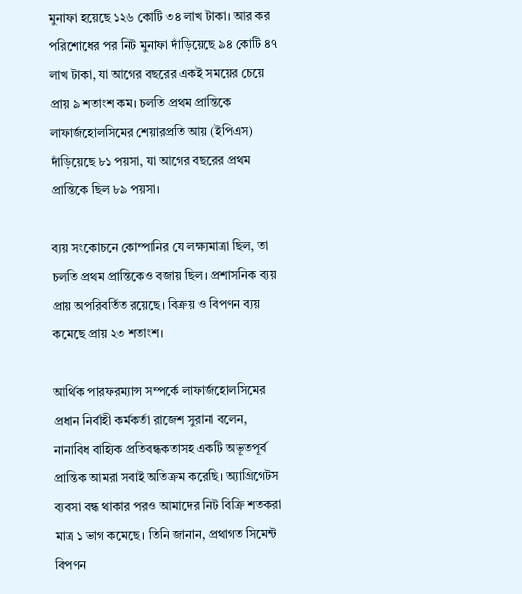মুনাফা হয়েছে ১২৬ কোটি ৩৪ লাখ টাকা। আর কর পরিশোধের পর নিট মুনাফা দাঁড়িয়েছে ৯৪ কোটি ৪৭ লাখ টাকা, যা আগের বছরের একই সময়ের চেয়ে প্রায় ৯ শতাংশ কম। চলতি প্রথম প্রান্তিকে লাফার্জহোলসিমের শেয়ারপ্রতি আয় (ইপিএস) দাঁড়িয়েছে ৮১ পয়সা, যা আগের বছরের প্রথম প্রান্তিকে ছিল ৮৯ পয়সা।

ব্যয় সংকোচনে কোম্পানির যে লক্ষ্যমাত্রা ছিল, তা চলতি প্রথম প্রান্তিকেও বজায় ছিল। প্রশাসনিক ব্যয় প্রায় অপরিবর্তিত রয়েছে। বিক্রয় ও বিপণন ব্যয় কমেছে প্রায় ২৩ শতাংশ।

আর্থিক পারফরম্যান্স সম্পর্কে লাফার্জহোলসিমের প্রধান নির্বাহী কর্মকর্তা রাজেশ সুরানা বলেন, নানাবিধ বাহ্যিক প্রতিবন্ধকতাসহ একটি অভূতপূর্ব প্রান্তিক আমরা সবাই অতিক্রম করেছি। অ্যাগ্রিগেটস ব্যবসা বন্ধ থাকার পরও আমাদের নিট বিক্রি শতকরা মাত্র ১ ভাগ কমেছে। তিনি জানান, প্রথাগত সিমেন্ট বিপণন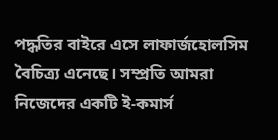পদ্ধতির বাইরে এসে লাফার্জহোলসিম বৈচিত্র্য এনেছে। সম্প্রতি আমরা নিজেদের একটি ই-কমার্স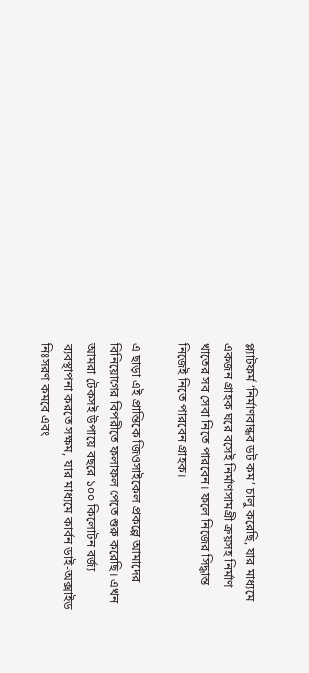প্ল্যাটফর্ম ‘নির্মাণবান্ধব ডট কম’ চালু করেছি, যার মাধ্যমে একজন গ্রাহক ঘরে বসেই নির্মাণসামগ্রী ক্রয়সহ নির্মাণ খাতের সব সেবা নিতে পারবেন। ফলে নিজের সিদ্ধান্ত নিজেই নিতে পারবেন গ্রাহক।

এ ছাড়া এই প্রান্তিকে জিওসাইকেল প্রকল্পে আমাদের বিনিয়োগের বিপরীতে ফলাফল পেতে শুরু করেছি। এখন আমরা টেকসই উপায়ে বছরে ১০০ কিলোটন বর্জ্য ব্যবস্থাপনা করতে সক্ষম, যার মাধ্যমে কার্বন ডাই-অক্সাইড নিঃসরণ কমবে এবং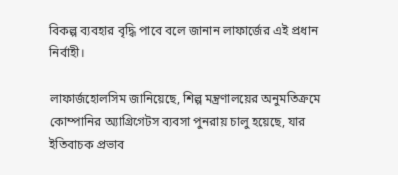বিকল্প ব্যবহার বৃদ্ধি পাবে বলে জানান লাফার্জের এই প্রধান নির্বাহী।

লাফার্জহোলসিম জানিয়েছে, শিল্প মন্ত্রণালয়ের অনুমতিক্রমে কোম্পানির অ্যাগ্রিগেটস ব্যবসা পুনরায় চালু হয়েছে, যার ইতিবাচক প্রভাব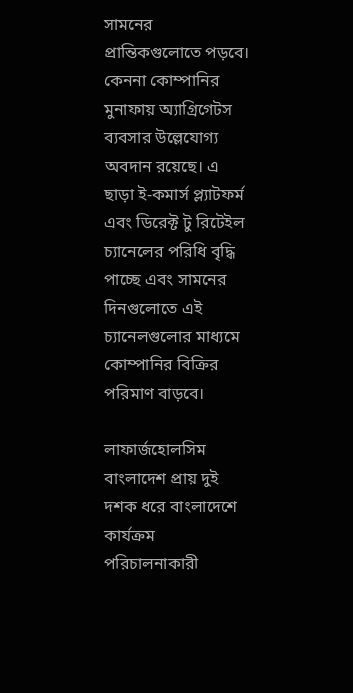সামনের প্রান্তিকগুলোতে পড়বে। কেননা কোম্পানির মুনাফায় অ্যাগ্রিগেটস ব্যবসার উল্লেযোগ্য অবদান রয়েছে। এ ছাড়া ই-কমার্স প্ল্যাটফর্ম এবং ডিরেক্ট টু রিটেইল চ্যানেলের পরিধি বৃদ্ধি পাচ্ছে এবং সামনের দিনগুলোতে এই চ্যানেলগুলোর মাধ্যমে কোম্পানির বিক্রির পরিমাণ বাড়বে।

লাফার্জহোলসিম বাংলাদেশ প্রায় দুই দশক ধরে বাংলাদেশে কার্যক্রম পরিচালনাকারী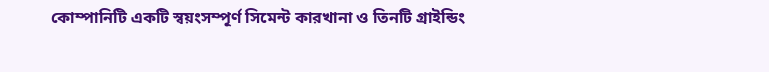কোম্পানিটি একটি স্বয়ংসম্পূর্ণ সিমেন্ট কারখানা ও তিনটি গ্রাইন্ডিং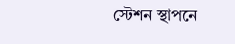স্টেশন স্থাপনে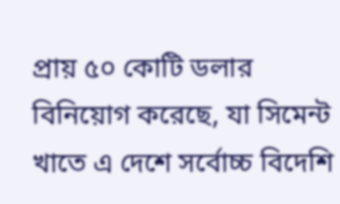প্রায় ৫০ কোটি ডলার বিনিয়োগ করেছে, যা সিমেন্ট খাতে এ দেশে সর্বোচ্চ বিদেশি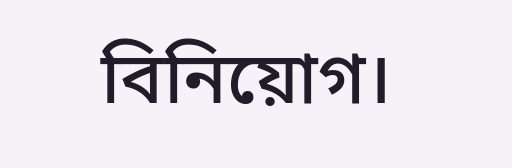বিনিয়োগ।